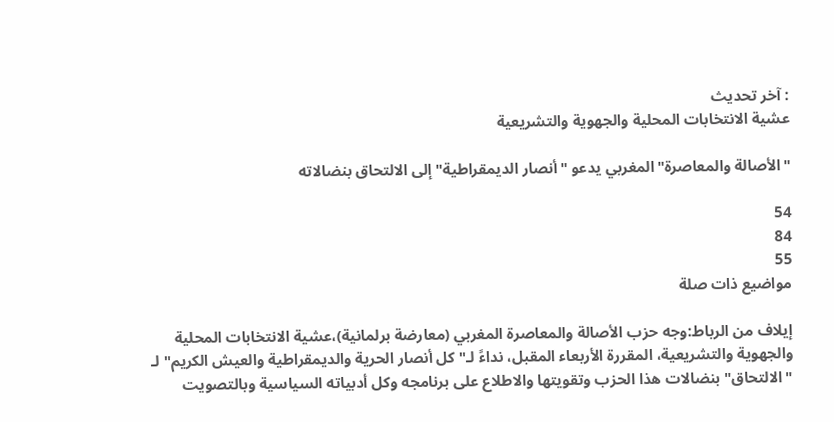: آخر تحديث
عشية الانتخابات المحلية والجهوية والتشريعية

"الأصالة والمعاصرة"المغربي يدعو "أنصار الديمقراطية"إلى الالتحاق بنضالاته

54
84
55
مواضيع ذات صلة

إيلاف من الرباط:وجه حزب الأصالة والمعاصرة المغربي (معارضة برلمانية)،عشية الانتخابات المحلية والجهوية والتشريعية، المقررة الأربعاء المقبل، نداءً لـ"كل أنصار الحرية والديمقراطية والعيش الكريم" لـ "الالتحاق" بنضالات هذا الحزب وتقويتها والاطلاع على برنامجه وكل أدبياته السياسية وبالتصويت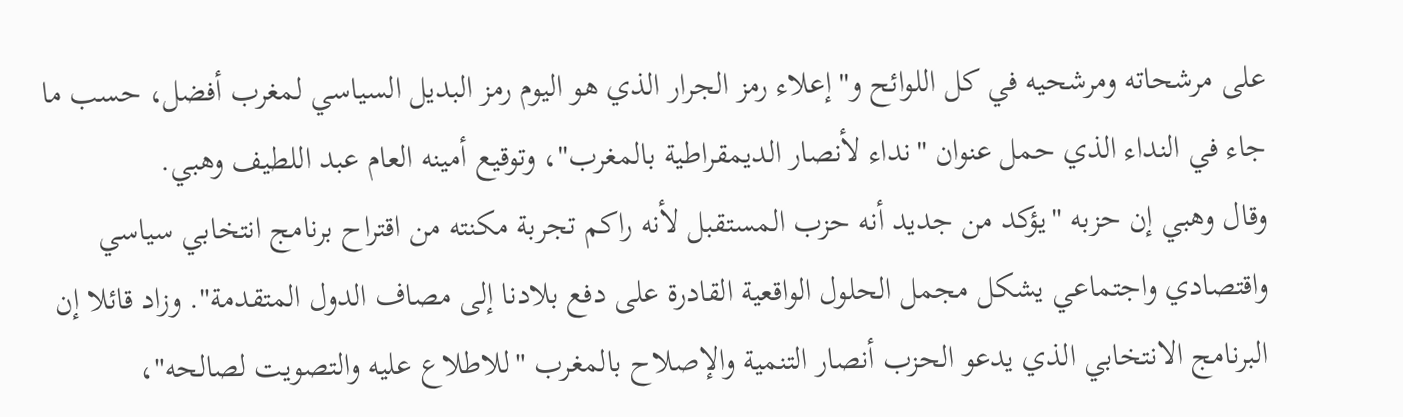على مرشحاته ومرشحيه في كل اللوائح و"إعلاء رمز الجرار الذي هو اليوم رمز البديل السياسي لمغرب أفضل، حسب ما جاء في النداء الذي حمل عنوان "نداء لأنصار الديمقراطية بالمغرب"، وتوقيع أمينه العام عبد اللطيف وهبي.
وقال وهبي إن حزبه "يؤكد من جديد أنه حزب المستقبل لأنه راكم تجربة مكنته من اقتراح برنامج انتخابي سياسي واقتصادي واجتماعي يشكل مجمل الحلول الواقعية القادرة على دفع بلادنا إلى مصاف الدول المتقدمة". وزاد قائلا إن البرنامج الانتخابي الذي يدعو الحزب أنصار التنمية والإصلاح بالمغرب "للاطلاع عليه والتصويت لصالحه"،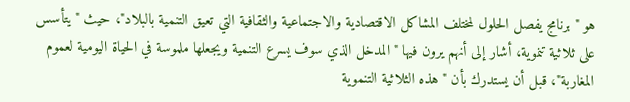هو "برنامج يفصل الحلول لمختلف المشاكل الاقتصادية والاجتماعية والثقافية التي تعيق التنمية بالبلاد"، حيث "يتأسس على ثلاثية تنموية، أشار إلى أنهم يرون فيها "المدخل الذي سوف يسرع التنمية ويجعلها ملموسة في الحياة اليومية لعموم المغاربة"، قبل أن يستدرك بأن "هذه الثلاثية التنموية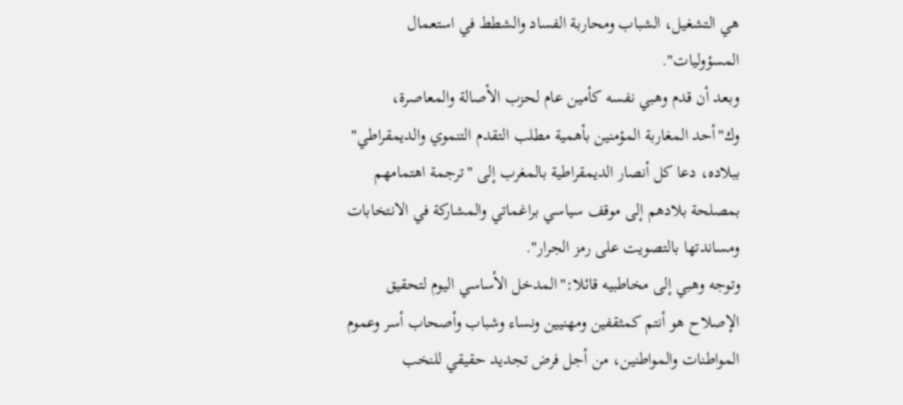هي التشغيل، الشباب ومحاربة الفساد والشطط في استعمال المسؤوليات".
وبعد أن قدم وهبي نفسه كأمين عام لحزب الأصالة والمعاصرة، وك"أحد المغاربة المؤمنين بأهمية مطلب التقدم التنموي والديمقراطي" ببلاده، دعا كل أنصار الديمقراطية بالمغرب إلى "ترجمة اهتمامهم بمصلحة بلادهم إلى موقف سياسي براغماتي والمشاركة في الانتخابات ومساندتها بالتصويت على رمز الجرار".
وتوجه وهبي إلى مخاطبيه قائلا:"المدخل الأساسي اليوم لتحقيق الإصلاح هو أنتم كمثقفين ومهنيين ونساء وشباب وأصحاب أسر وعموم المواطنات والمواطنين، من أجل فرض تجديد حقيقي للنخب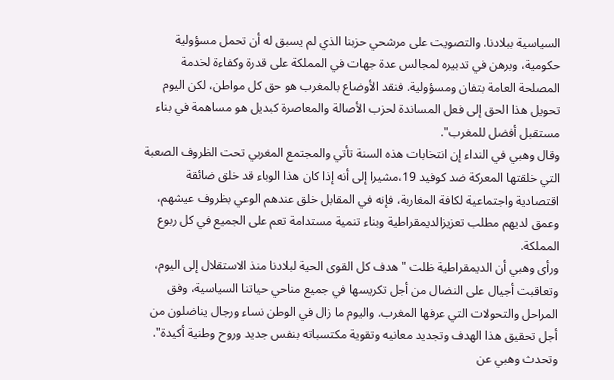السياسية ببلادنا. والتصويت على مرشحي حزبنا الذي لم يسبق له أن تحمل مسؤولية حكومية، وبرهن في تدبيره لمجالس عدة جهات في المملكة على قدرة وكفاءة لخدمة المصلحة العامة بتفان ومسؤولية. فنقد الأوضاع بالمغرب هو حق كل مواطن، لكن اليوم تحويل هذا الحق إلى فعل المساندة لحزب الأصالة والمعاصرة كبديل هو مساهمة في بناء مستقبل أفضل للمغرب".
وقال وهبي في النداء إن انتخابات هذه السنة تأتي والمجتمع المغربي تحت الظروف الصعبة التي خلقتها المعركة ضد كوفيد 19،مشيرا إلى أنه إذا كان هذا الوباء قد خلق ضائقة اقتصادية واجتماعية لكافة المغاربة، فإنه في المقابل خلق عندهم الوعي بظروف عيشهم، وعمق لديهم مطلب تعزيزالديمقراطية وبناء تنمية مستدامة تعم على الجميع في كل ربوع المملكة.
ورأى وهبي أن الديمقراطية ظلت "هدف كل القوى الحية لبلادنا منذ الاستقلال إلى اليوم، وتعاقبت أجيال على النضال من أجل تكريسها في جميع مناحي حياتنا السياسية، وفق المراحل والتحولات التي عرفها المغرب. واليوم ما زال في الوطن نساء ورجال يناضلون من أجل تحقيق هذا الهدف وتجديد معانيه وتقوية مكتسباته بنفس جديد وروح وطنية أكيدة".
وتحدث وهبي عن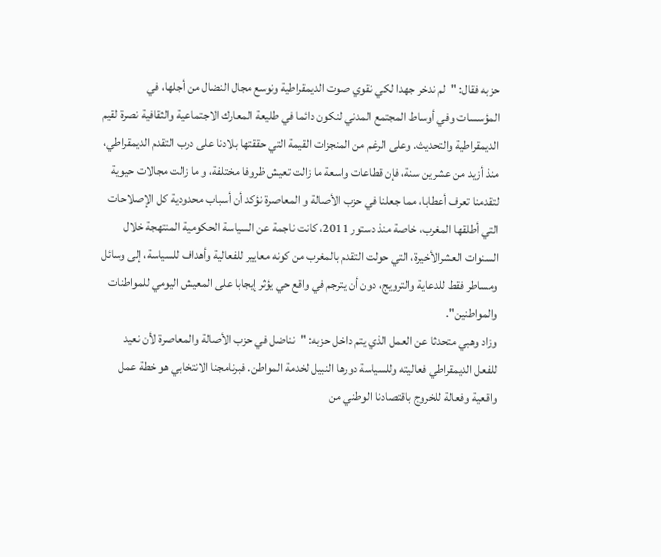حزبه فقال: "لم ندخر جهدا لكي نقوي صوت الديمقراطية ونوسع مجال النضال من أجلها، في المؤسسات وفي أوساط المجتمع المدني لنكون دائما في طليعة المعارك الاجتماعية والثقافية نصرة لقيم الديمقراطية والتحديث. وعلى الرغم من المنجزات القيمة التي حققتها بلادنا على درب التقدم الديمقراطي، منذ أزيد من عشرين سنة، فإن قطاعات واسعة ما زالت تعيش ظروفا مختلفة، و ما زالت مجالات حيوية لتقدمنا تعرف أعطابا، مما جعلنا في حزب الأصالة و المعاصرة نؤكد أن أسباب محدودية كل الإصلاحات التي أطلقها المغرب، خاصة منذ دستور 2011، كانت ناجمة عن السياسة الحكومية المنتهجة خلال السنوات العشرالأخيرة، التي حولت التقدم بالمغرب من كونه معايير للفعالية وأهداف للسياسة، إلى وسائل ومساطر فقط للدعاية والترويج، دون أن يترجم في واقع حي يؤثر إيجابا على المعيش اليومي للمواطنات والمواطنين".
وزاد وهبي متحدثا عن العمل الذي يتم داخل حزبه: "نناضل في حزب الأصالة والمعاصرة لأن نعيد للفعل الديمقراطي فعاليته وللسياسة دورها النبيل لخدمة المواطن. فبرنامجنا الانتخابي هو خطة عمل واقعية وفعالة للخروج باقتصادنا الوطني من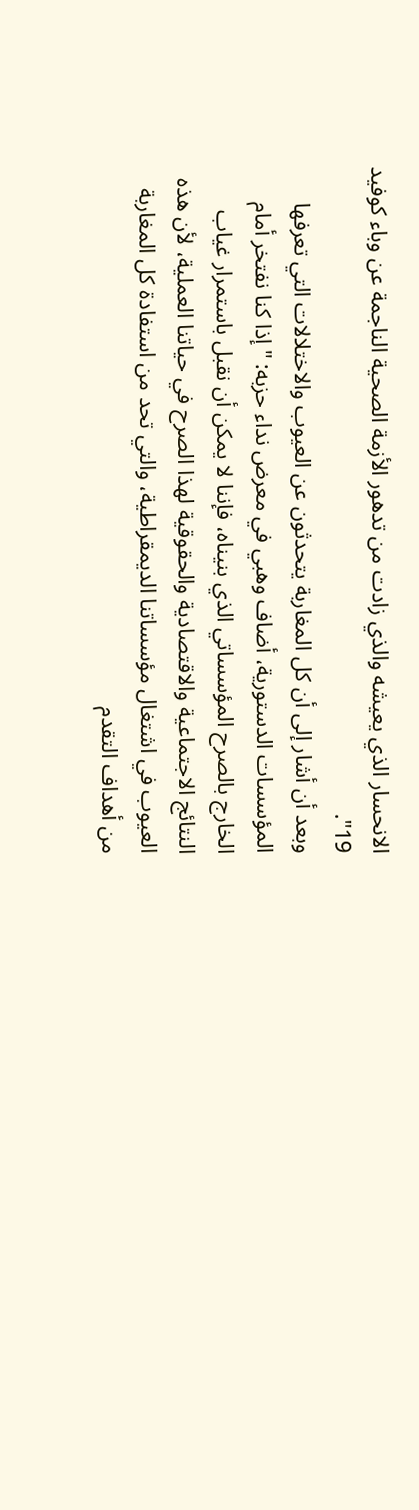الانحسار الذي يعيشه والذي زادت من تدهور الأزمة الصحية الناجمة عن وباء كوفيد 19".
وبعد أن أشار إلى أن كل المغاربة يتحدثون عن العيوب والاختلالات التي تعرفها المؤسسات الدستورية، أضاف وهبي في معرض نداء حزبه: "إذا كنا نفتخر أمام الخارج بالصرح المؤسساتي الذي بنيناه، فإننا لا يمكن أن نقبل باستمرار غياب النتائج الاجتماعية والاقتصادية والحقوقية لهذا الصرح في حياتنا العملية، لأن هذه العيوب في اشتغال مؤسساتنا الديمقراطية، والتي تحد من استفادة كل المغاربة من أهداف التقدم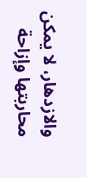والازدهار، لا يمكن محاربتها وإزاحة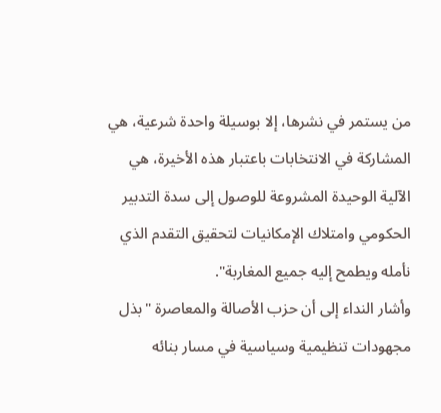من يستمر في نشرها، إلا بوسيلة واحدة شرعية، هي المشاركة في الانتخابات باعتبار هذه الأخيرة، هي الآلية الوحيدة المشروعة للوصول إلى سدة التدبير الحكومي وامتلاك الإمكانيات لتحقيق التقدم الذي نأمله ويطمح إليه جميع المغاربة".
وأشار النداء إلى أن حزب الأصالة والمعاصرة "بذل مجهودات تنظيمية وسياسية في مسار بنائه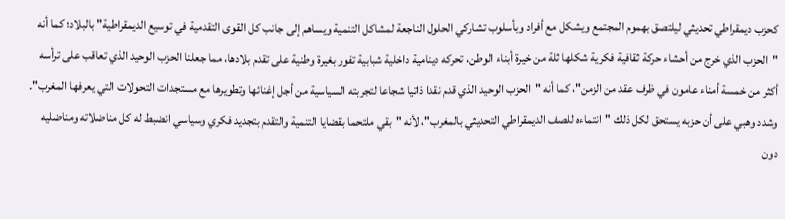كحزب ديمقراطي تحديثي ليلتصق بهموم المجتمع ويشكل مع أفراد وبأسلوب تشاركي الحلول الناجعة لمشاكل التنمية ويساهم إلى جانب كل القوى التقدمية في توسيع الديمقراطية" بالبلاد؛ كما أنه "الحزب الذي خرج من أحشاء حركة ثقافية فكرية شكلها ثلة من خيرة أبناء الوطن، تحركه دينامية داخلية شبابية تفور بغيرة وطنية على تقدم بلادها، مما جعلنا الحزب الوحيد الذي تعاقب على ترأسه أكثر من خمسة أمناء عامون في ظرف عقد من الزمن"، كما أنه "الحزب الوحيد الذي قدم نقدا ذاتيا شجاعا لتجربته السياسية من أجل إغنائها وتطويرها مع مستجدات التحولات التي يعرفها المغرب".
وشدد وهبي على أن حزبه يستحق لكل ذلك "انتماءه للصف الديمقراطي التحديثي بالمغرب"، لأنه "بقي ملتحما بقضايا التنمية والتقدم بتجديد فكري وسياسي انضبط له كل مناضلاته ومناضليه دون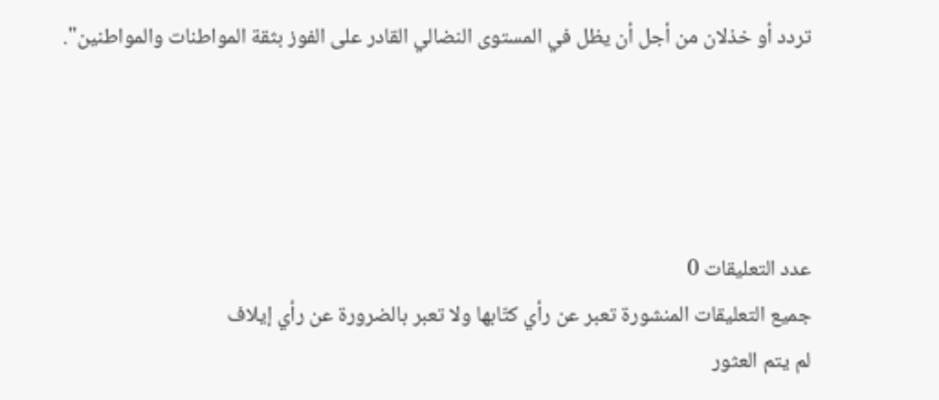تردد أو خذلان من أجل أن يظل في المستوى النضالي القادر على الفوز بثقة المواطنات والمواطنين".




عدد التعليقات 0
جميع التعليقات المنشورة تعبر عن رأي كتّابها ولا تعبر بالضرورة عن رأي إيلاف
لم يتم العثور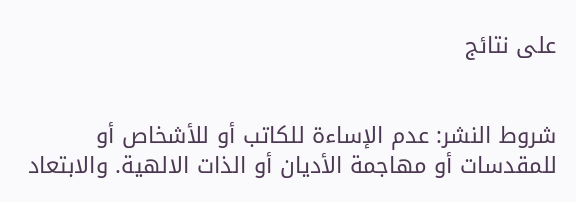على نتائج


شروط النشر: عدم الإساءة للكاتب أو للأشخاص أو للمقدسات أو مهاجمة الأديان أو الذات الالهية. والابتعاد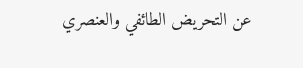عن التحريض الطائفي والعنصري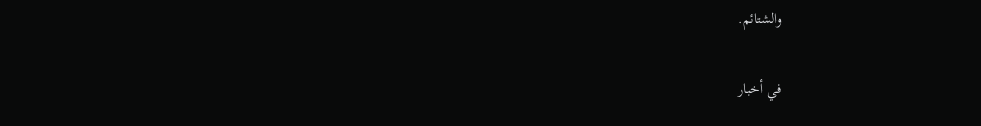والشتائم.

في أخبار